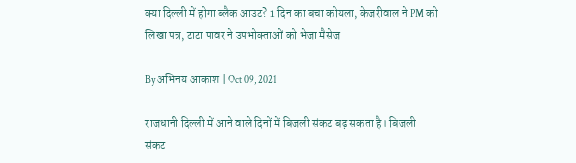क्या दिल्ली में होगा ब्लैक आउट? 1 दिन का बचा कोयला, केजरीवाल ने PM को लिखा पत्र, टाटा पावर ने उपभोक्‍ताओं को भेजा मैसेज

By अभिनय आकाश | Oct 09, 2021

राजधानी दिल्ली में आने वाले दिनों में बिजली संकट बढ़ सकता है। बिजली संकट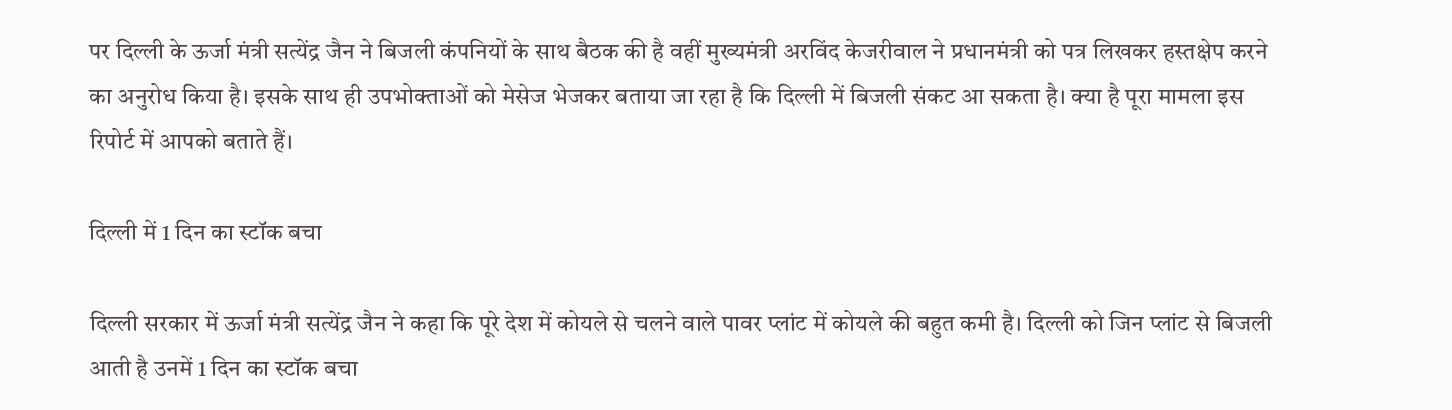पर दिल्ली के ऊर्जा मंत्री सत्येंद्र जैन ने बिजली कंपनियों के साथ बैठक की है वहीं मुख्यमंत्री अरविंद केजरीवाल ने प्रधानमंत्री को पत्र लिखकर हस्तक्षेप करने का अनुरोध किया है। इसके साथ ही उपभोक्‍ताओं को मेसेज भेजकर बताया जा रहा है कि दिल्ली में बिजली संकट आ सकता है। क्या है पूरा मामला इस रिपोर्ट में आपको बताते हैं।

दिल्ली में 1 दिन का स्टॉक बचा

दिल्ली सरकार में ऊर्जा मंत्री सत्येंद्र जैन ने कहा कि पूरे देश में कोयले से चलने वाले पावर प्लांट में कोयले की बहुत कमी है। दिल्ली को जिन प्लांट से बिजली आती है उनमें 1 दिन का स्टॉक बचा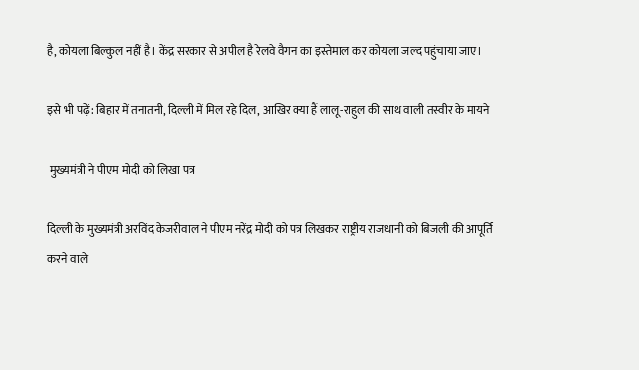है, कोयला बिल्कुल नहीं है। केंद्र सरकार से अपील है रेलवे वैगन का इस्तेमाल कर कोयला जल्द पहुंचाया जाए।

इसे भी पढ़ें: बिहार में तनातनी, दिल्ली में मिल रहे दिल, आखिर क्या हैं लालू-राहुल की साथ वाली तस्वीर के मायने

 मुख्यमंत्री ने पीएम मोदी को लिखा पत्र

दिल्ली के मुख्यमंत्री अरविंद केजरीवाल ने पीएम नरेंद्र मोदी को पत्र लिखकर राष्ट्रीय राजधानी को बिजली की आपूर्ति करने वाले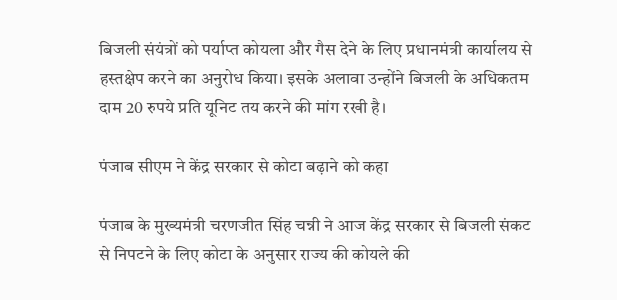बिजली संयंत्रों को पर्याप्त कोयला और गैस देने के लिए प्रधानमंत्री कार्यालय से हस्तक्षेप करने का अनुरोध किया। इसके अलावा उन्‍होंने बिजली के अधिकतम दाम 20 रुपये प्रति यूनिट तय करने की मांग रखी है।

पंजाब सीएम ने केंद्र सरकार से कोटा बढ़ाने को कहा

पंजाब के मुख्यमंत्री चरणजीत सिंह चन्नी ने आज केंद्र सरकार से बिजली संकट से निपटने के लिए कोटा के अनुसार राज्य की कोयले की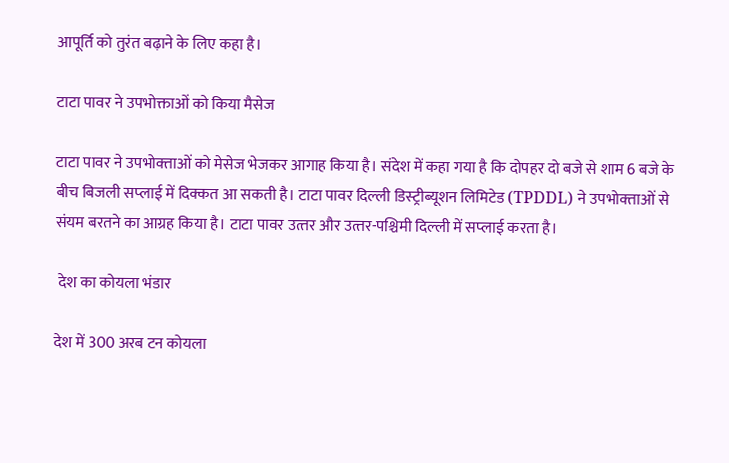आपूर्ति को तुरंत बढ़ाने के लिए कहा है।

टाटा पावर ने उपभोक्ताओं को किया मैसेज

टाटा पावर ने उपभोक्‍ताओं को मेसेज भेजकर आगाह किया है। संदेश में कहा गया है कि दोपहर दो बजे से शाम 6 बजे के बीच बिजली सप्‍लाई में दिक्‍कत आ सकती है। टाटा पावर दिल्‍ली डिस्‍ट्रीब्‍यूशन लिमिटेड (TPDDL) ने उपभोक्‍ताओं से संयम बरतने का आग्रह किया है। टाटा पावर उत्‍तर और उत्‍तर-पश्चिमी दिल्‍ली में सप्‍लाई करता है।

 देश का कोयला भंडार

देश में 300 अरब टन कोयला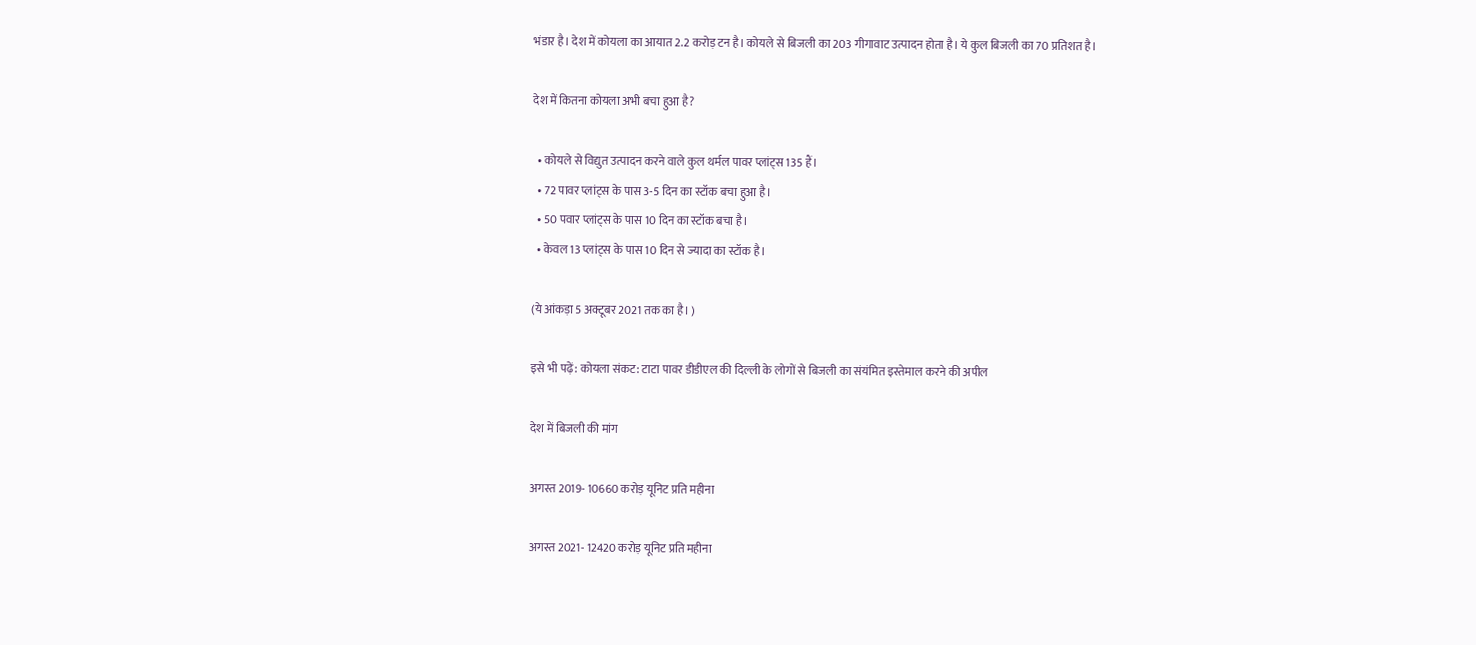भंडार है। देश में कोयला का आयात 2.2 करोड़ टन है। कोयले से बिजली का 203 गीगावाट उत्पादन होता है। ये कुल बिजली का 70 प्रतिशत है।

देश में कितना कोयला अभी बचा हुआ है?

  • कोयले से विद्युत उत्पादन करने वाले कुल थर्मल पावर प्लांट्स 135 हैं।
  • 72 पावर प्लांट्स के पास 3-5 दिन का स्टॉक बचा हुआ है।
  • 50 पवार प्लांट्स के पास 10 दिन का स्टॉक बचा है।
  • केवल 13 प्लांट्स के पास 10 दिन से ज्यादा का स्टॉक है।

(ये आंकड़ा 5 अक्टूबर 2021 तक का है। )

इसे भी पढ़ें: कोयला संकट: टाटा पावर डीडीएल की दिल्ली के लोगों से बिजली का संयंमित इस्तेमाल करने की अपील

देश में बिजली की मांग

अगस्त 2019- 10660 करोड़ यूनिट प्रति महीना

अगस्त 2021- 12420 करोड़ यूनिट प्रति महीना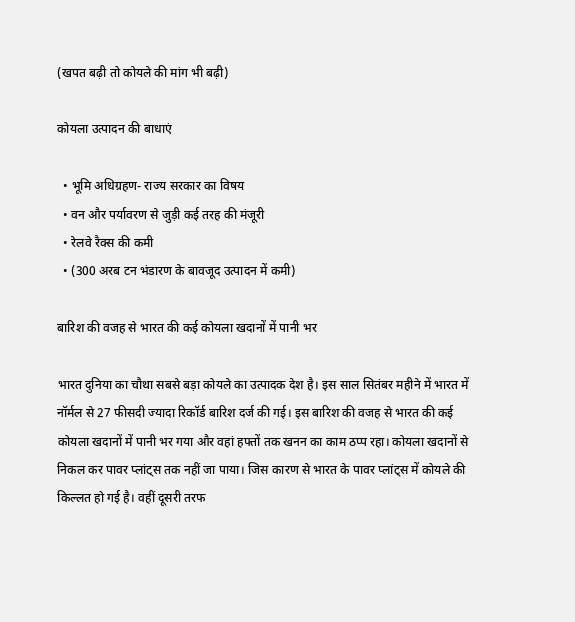(खपत बढ़ी तो कोयले की मांग भी बढ़ी)

कोयला उत्पादन की बाधाएं

  • भूमि अधिग्रहण- राज्य सरकार का विषय
  • वन और पर्यावरण से जुड़ी कई तरह की मंजूरी
  • रेलवे रैक्स की कमी
  • (300 अरब टन भंडारण के बावजूद उत्पादन में कमी)

बारिश की वजह से भारत की कई कोयला खदानों में पानी भर

भारत दुनिया का चौथा सबसे बड़ा कोयले का उत्पादक देश है। इस साल सितंबर महीने में भारत में नॉर्मल से 27 फीसदी ज्यादा रिकॉर्ड बारिश दर्ज की गई। इस बारिश की वजह से भारत की कई कोयला खदानों में पानी भर गया और वहां हफ्तों तक खनन का काम ठप्प रहा। कोयला खदानों से निकल कर पावर प्लांट्स तक नहीं जा पाया। जिस कारण से भारत के पावर प्लांट्स में कोयले की किल्लत हो गई है। वहीं दूसरी तरफ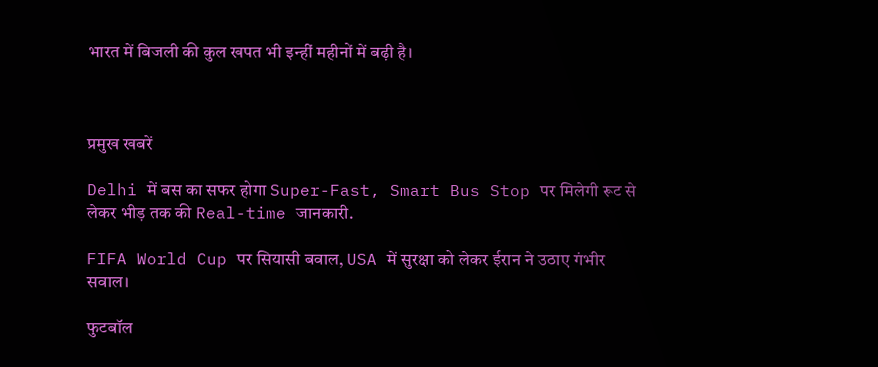भारत में बिजली की कुल खपत भी इन्हीं महीनों में बढ़ी है।



प्रमुख खबरें

Delhi में बस का सफर होगा Super-Fast, Smart Bus Stop पर मिलेगी रूट से लेकर भीड़ तक की Real-time जानकारी.

FIFA World Cup पर सियासी बवाल, USA में सुरक्षा को लेकर ईरान ने उठाए गंभीर सवाल।

फुटबॉल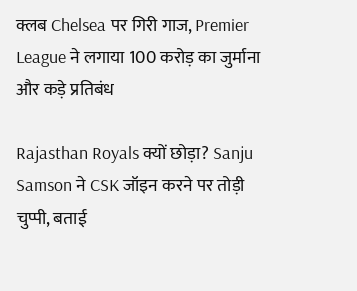क्लब Chelsea पर गिरी गाज, Premier League ने लगाया 100 करोड़ का जुर्माना और कड़े प्रतिबंध

Rajasthan Royals क्यों छोड़ा? Sanju Samson ने CSK जॉइन करने पर तोड़ी चुप्पी, बताई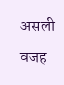असली वजह